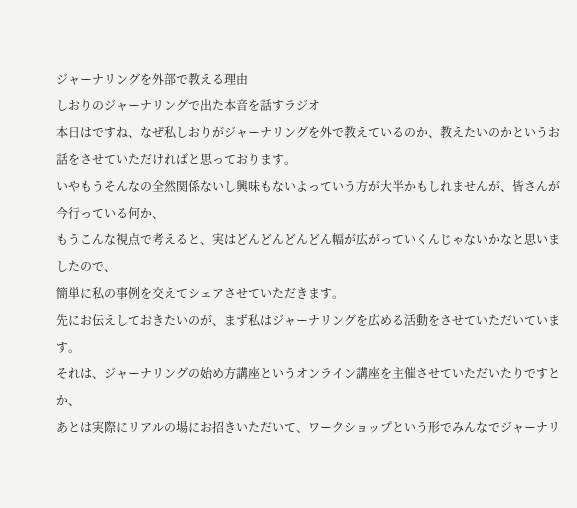ジャーナリングを外部で教える理由
しおりのジャーナリングで出た本音を話すラジオ
本日はですね、なぜ私しおりがジャーナリングを外で教えているのか、教えたいのかというお話をさせていただければと思っております。
いやもうそんなの全然関係ないし興味もないよっていう方が大半かもしれませんが、皆さんが今行っている何か、
もうこんな視点で考えると、実はどんどんどんどん幅が広がっていくんじゃないかなと思いましたので、
簡単に私の事例を交えてシェアさせていただきます。
先にお伝えしておきたいのが、まず私はジャーナリングを広める活動をさせていただいています。
それは、ジャーナリングの始め方講座というオンライン講座を主催させていただいたりですとか、
あとは実際にリアルの場にお招きいただいて、ワークショップという形でみんなでジャーナリ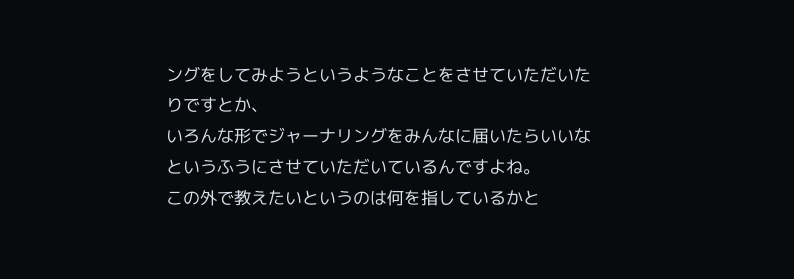ングをしてみようというようなことをさせていただいたりですとか、
いろんな形でジャーナリングをみんなに届いたらいいなというふうにさせていただいているんですよね。
この外で教えたいというのは何を指しているかと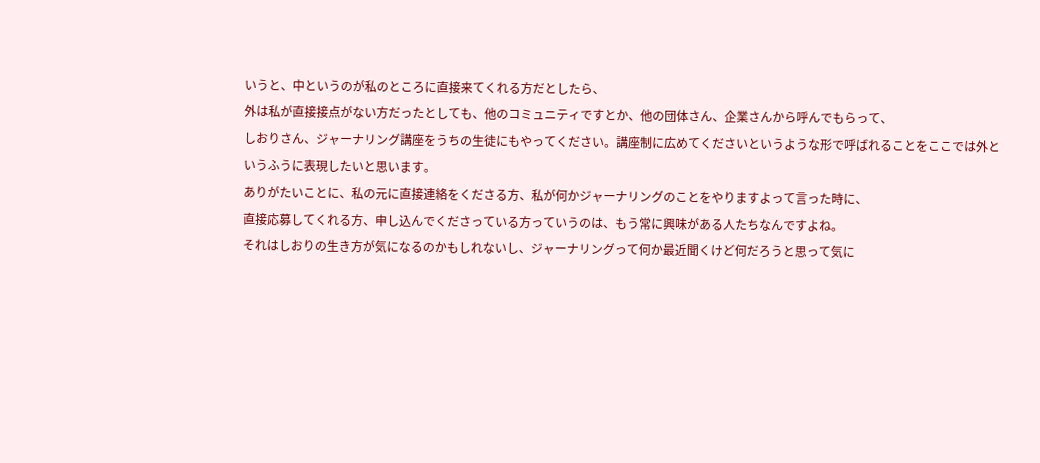いうと、中というのが私のところに直接来てくれる方だとしたら、
外は私が直接接点がない方だったとしても、他のコミュニティですとか、他の団体さん、企業さんから呼んでもらって、
しおりさん、ジャーナリング講座をうちの生徒にもやってください。講座制に広めてくださいというような形で呼ばれることをここでは外というふうに表現したいと思います。
ありがたいことに、私の元に直接連絡をくださる方、私が何かジャーナリングのことをやりますよって言った時に、
直接応募してくれる方、申し込んでくださっている方っていうのは、もう常に興味がある人たちなんですよね。
それはしおりの生き方が気になるのかもしれないし、ジャーナリングって何か最近聞くけど何だろうと思って気に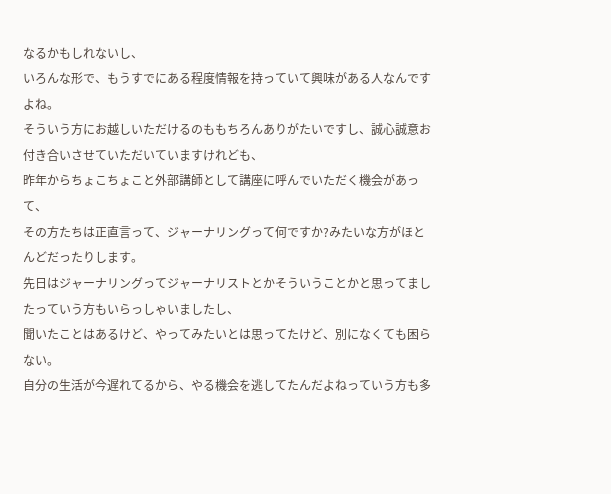なるかもしれないし、
いろんな形で、もうすでにある程度情報を持っていて興味がある人なんですよね。
そういう方にお越しいただけるのももちろんありがたいですし、誠心誠意お付き合いさせていただいていますけれども、
昨年からちょこちょこと外部講師として講座に呼んでいただく機会があって、
その方たちは正直言って、ジャーナリングって何ですか?みたいな方がほとんどだったりします。
先日はジャーナリングってジャーナリストとかそういうことかと思ってましたっていう方もいらっしゃいましたし、
聞いたことはあるけど、やってみたいとは思ってたけど、別になくても困らない。
自分の生活が今遅れてるから、やる機会を逃してたんだよねっていう方も多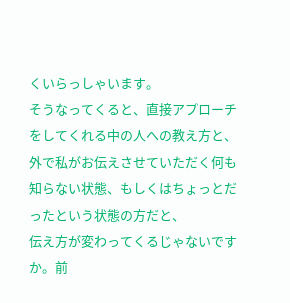くいらっしゃいます。
そうなってくると、直接アプローチをしてくれる中の人への教え方と、
外で私がお伝えさせていただく何も知らない状態、もしくはちょっとだったという状態の方だと、
伝え方が変わってくるじゃないですか。前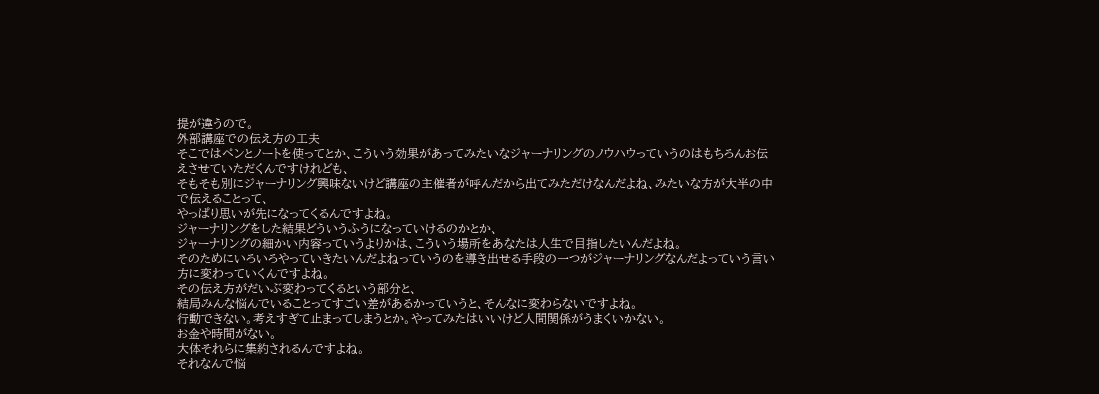提が違うので。
外部講座での伝え方の工夫
そこではペンとノートを使ってとか、こういう効果があってみたいなジャーナリングのノウハウっていうのはもちろんお伝えさせていただくんですけれども、
そもそも別にジャーナリング興味ないけど講座の主催者が呼んだから出てみただけなんだよね、みたいな方が大半の中で伝えることって、
やっぱり思いが先になってくるんですよね。
ジャーナリングをした結果どういうふうになっていけるのかとか、
ジャーナリングの細かい内容っていうよりかは、こういう場所をあなたは人生で目指したいんだよね。
そのためにいろいろやっていきたいんだよねっていうのを導き出せる手段の一つがジャーナリングなんだよっていう言い方に変わっていくんですよね。
その伝え方がだいぶ変わってくるという部分と、
結局みんな悩んでいることってすごい差があるかっていうと、そんなに変わらないですよね。
行動できない。考えすぎて止まってしまうとか。やってみたはいいけど人間関係がうまくいかない。
お金や時間がない。
大体それらに集約されるんですよね。
それなんで悩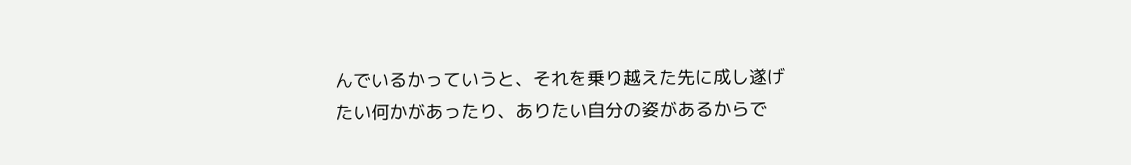んでいるかっていうと、それを乗り越えた先に成し遂げたい何かがあったり、ありたい自分の姿があるからで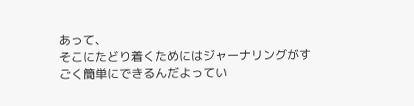あって、
そこにたどり着くためにはジャーナリングがすごく簡単にできるんだよってい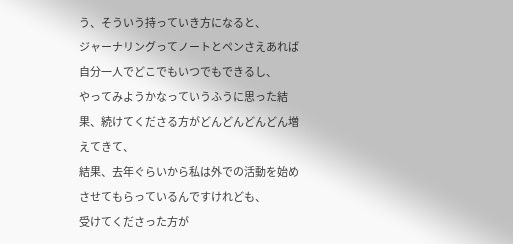う、そういう持っていき方になると、
ジャーナリングってノートとペンさえあれば自分一人でどこでもいつでもできるし、
やってみようかなっていうふうに思った結果、続けてくださる方がどんどんどんどん増えてきて、
結果、去年ぐらいから私は外での活動を始めさせてもらっているんですけれども、
受けてくださった方が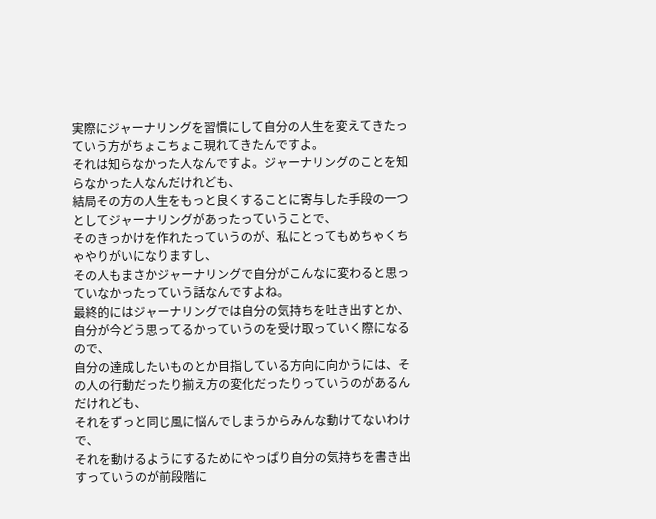実際にジャーナリングを習慣にして自分の人生を変えてきたっていう方がちょこちょこ現れてきたんですよ。
それは知らなかった人なんですよ。ジャーナリングのことを知らなかった人なんだけれども、
結局その方の人生をもっと良くすることに寄与した手段の一つとしてジャーナリングがあったっていうことで、
そのきっかけを作れたっていうのが、私にとってもめちゃくちゃやりがいになりますし、
その人もまさかジャーナリングで自分がこんなに変わると思っていなかったっていう話なんですよね。
最終的にはジャーナリングでは自分の気持ちを吐き出すとか、自分が今どう思ってるかっていうのを受け取っていく際になるので、
自分の達成したいものとか目指している方向に向かうには、その人の行動だったり揃え方の変化だったりっていうのがあるんだけれども、
それをずっと同じ風に悩んでしまうからみんな動けてないわけで、
それを動けるようにするためにやっぱり自分の気持ちを書き出すっていうのが前段階に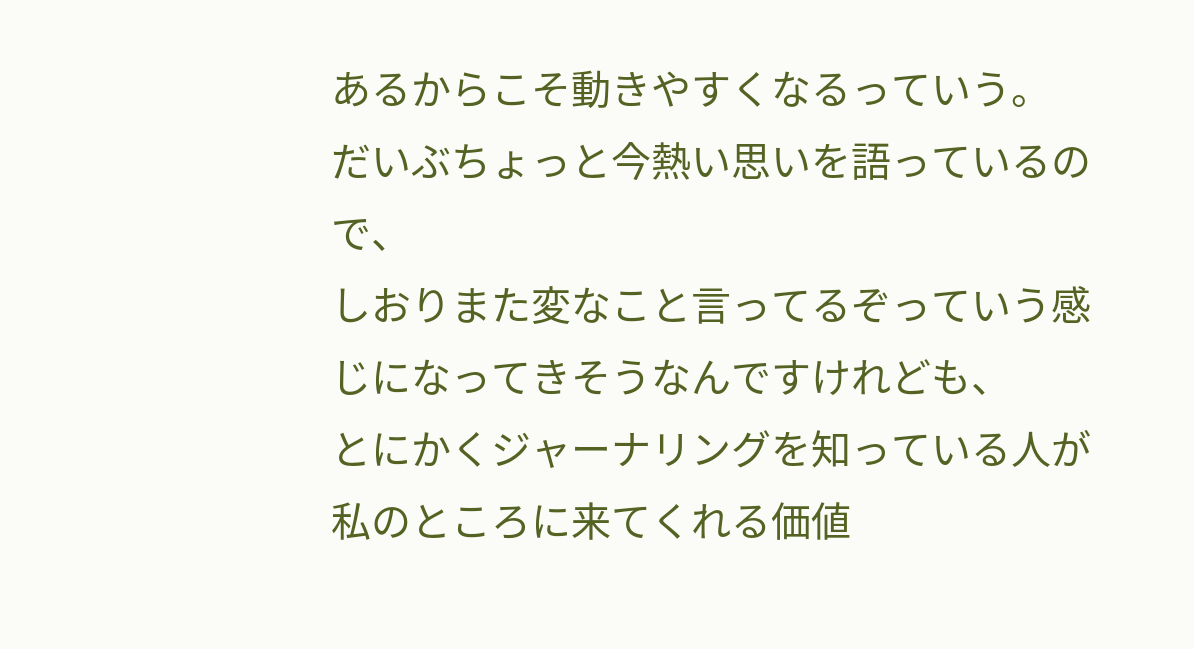あるからこそ動きやすくなるっていう。
だいぶちょっと今熱い思いを語っているので、
しおりまた変なこと言ってるぞっていう感じになってきそうなんですけれども、
とにかくジャーナリングを知っている人が私のところに来てくれる価値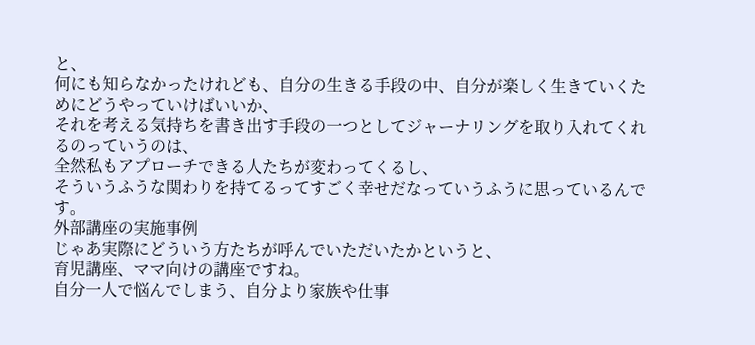と、
何にも知らなかったけれども、自分の生きる手段の中、自分が楽しく生きていくためにどうやっていけばいいか、
それを考える気持ちを書き出す手段の一つとしてジャーナリングを取り入れてくれるのっていうのは、
全然私もアプローチできる人たちが変わってくるし、
そういうふうな関わりを持てるってすごく幸せだなっていうふうに思っているんです。
外部講座の実施事例
じゃあ実際にどういう方たちが呼んでいただいたかというと、
育児講座、ママ向けの講座ですね。
自分一人で悩んでしまう、自分より家族や仕事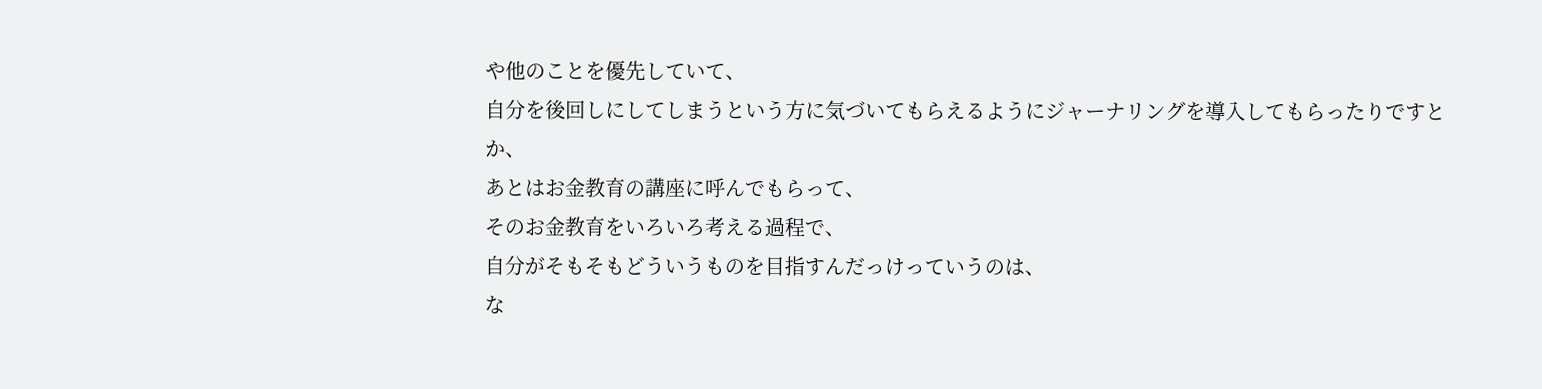や他のことを優先していて、
自分を後回しにしてしまうという方に気づいてもらえるようにジャーナリングを導入してもらったりですとか、
あとはお金教育の講座に呼んでもらって、
そのお金教育をいろいろ考える過程で、
自分がそもそもどういうものを目指すんだっけっていうのは、
な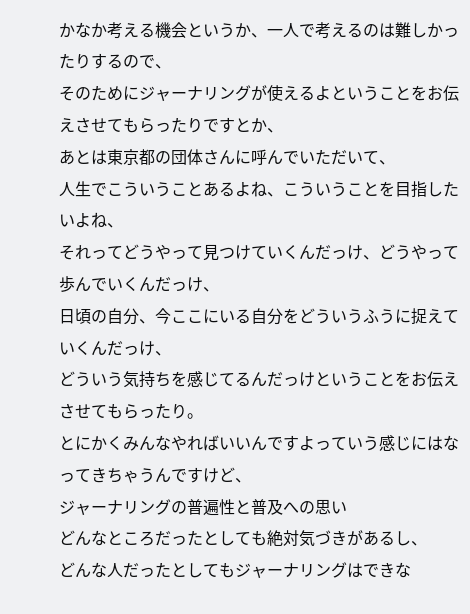かなか考える機会というか、一人で考えるのは難しかったりするので、
そのためにジャーナリングが使えるよということをお伝えさせてもらったりですとか、
あとは東京都の団体さんに呼んでいただいて、
人生でこういうことあるよね、こういうことを目指したいよね、
それってどうやって見つけていくんだっけ、どうやって歩んでいくんだっけ、
日頃の自分、今ここにいる自分をどういうふうに捉えていくんだっけ、
どういう気持ちを感じてるんだっけということをお伝えさせてもらったり。
とにかくみんなやればいいんですよっていう感じにはなってきちゃうんですけど、
ジャーナリングの普遍性と普及への思い
どんなところだったとしても絶対気づきがあるし、
どんな人だったとしてもジャーナリングはできな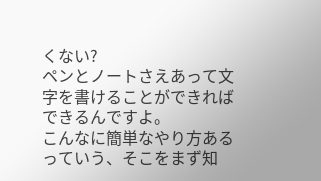くない?
ペンとノートさえあって文字を書けることができればできるんですよ。
こんなに簡単なやり方あるっていう、そこをまず知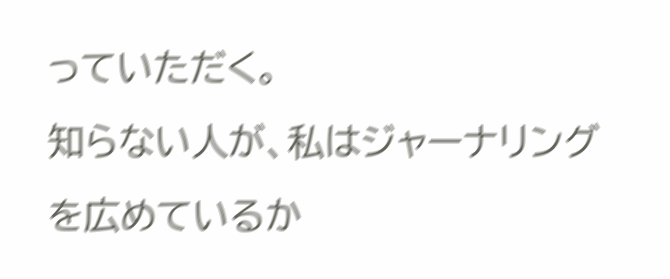っていただく。
知らない人が、私はジャーナリングを広めているか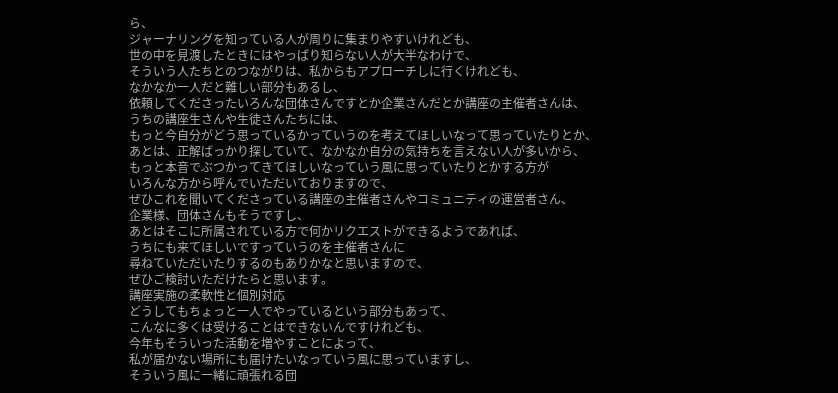ら、
ジャーナリングを知っている人が周りに集まりやすいけれども、
世の中を見渡したときにはやっぱり知らない人が大半なわけで、
そういう人たちとのつながりは、私からもアプローチしに行くけれども、
なかなか一人だと難しい部分もあるし、
依頼してくださったいろんな団体さんですとか企業さんだとか講座の主催者さんは、
うちの講座生さんや生徒さんたちには、
もっと今自分がどう思っているかっていうのを考えてほしいなって思っていたりとか、
あとは、正解ばっかり探していて、なかなか自分の気持ちを言えない人が多いから、
もっと本音でぶつかってきてほしいなっていう風に思っていたりとかする方が
いろんな方から呼んでいただいておりますので、
ぜひこれを聞いてくださっている講座の主催者さんやコミュニティの運営者さん、
企業様、団体さんもそうですし、
あとはそこに所属されている方で何かリクエストができるようであれば、
うちにも来てほしいですっていうのを主催者さんに
尋ねていただいたりするのもありかなと思いますので、
ぜひご検討いただけたらと思います。
講座実施の柔軟性と個別対応
どうしてもちょっと一人でやっているという部分もあって、
こんなに多くは受けることはできないんですけれども、
今年もそういった活動を増やすことによって、
私が届かない場所にも届けたいなっていう風に思っていますし、
そういう風に一緒に頑張れる団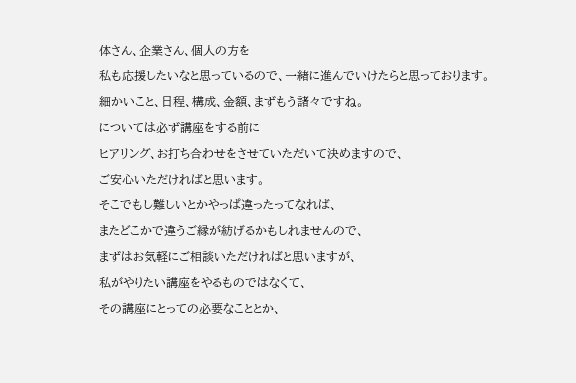体さん、企業さん、個人の方を
私も応援したいなと思っているので、一緒に進んでいけたらと思っております。
細かいこと、日程、構成、金額、まずもう諸々ですね。
については必ず講座をする前に
ヒアリング、お打ち合わせをさせていただいて決めますので、
ご安心いただければと思います。
そこでもし難しいとかやっぱ違ったってなれば、
またどこかで違うご縁が紡げるかもしれませんので、
まずはお気軽にご相談いただければと思いますが、
私がやりたい講座をやるものではなくて、
その講座にとっての必要なこととか、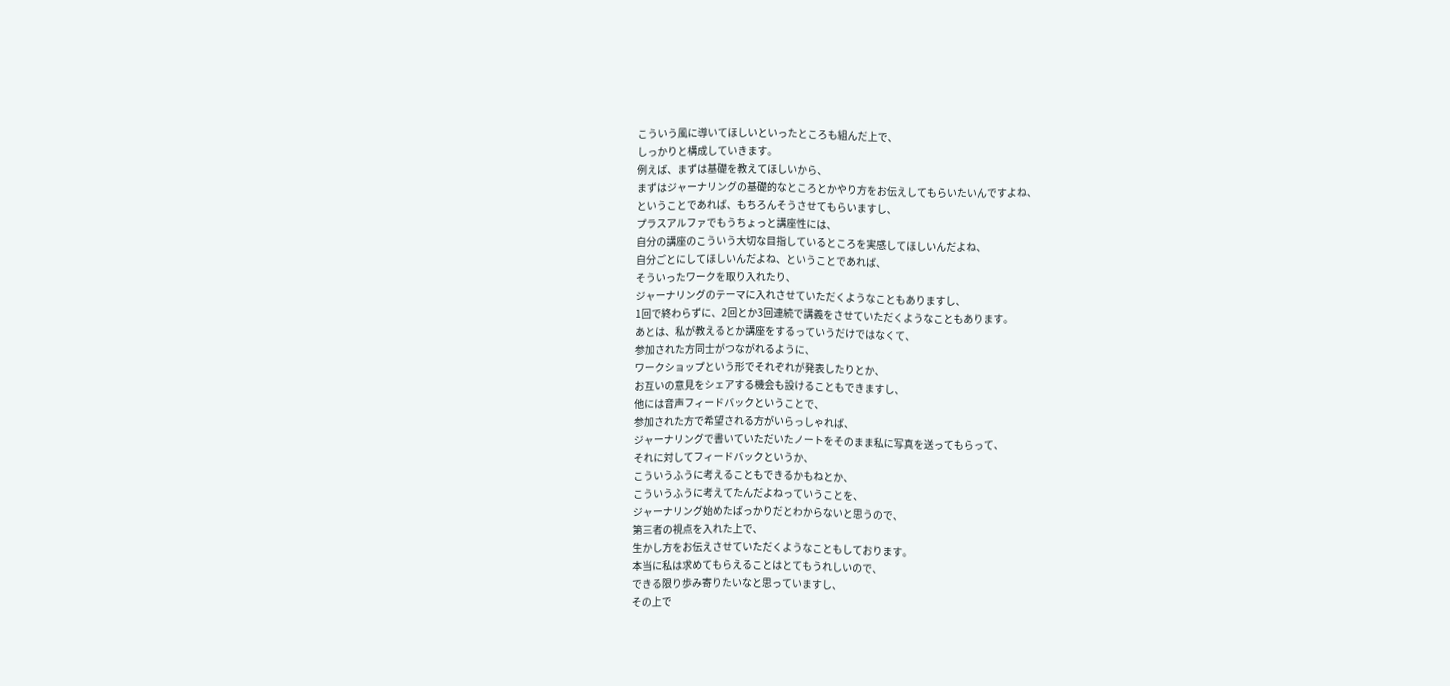こういう風に導いてほしいといったところも組んだ上で、
しっかりと構成していきます。
例えば、まずは基礎を教えてほしいから、
まずはジャーナリングの基礎的なところとかやり方をお伝えしてもらいたいんですよね、
ということであれば、もちろんそうさせてもらいますし、
プラスアルファでもうちょっと講座性には、
自分の講座のこういう大切な目指しているところを実感してほしいんだよね、
自分ごとにしてほしいんだよね、ということであれば、
そういったワークを取り入れたり、
ジャーナリングのテーマに入れさせていただくようなこともありますし、
1回で終わらずに、2回とか3回連続で講義をさせていただくようなこともあります。
あとは、私が教えるとか講座をするっていうだけではなくて、
参加された方同士がつながれるように、
ワークショップという形でそれぞれが発表したりとか、
お互いの意見をシェアする機会も設けることもできますし、
他には音声フィードバックということで、
参加された方で希望される方がいらっしゃれば、
ジャーナリングで書いていただいたノートをそのまま私に写真を送ってもらって、
それに対してフィードバックというか、
こういうふうに考えることもできるかもねとか、
こういうふうに考えてたんだよねっていうことを、
ジャーナリング始めたばっかりだとわからないと思うので、
第三者の視点を入れた上で、
生かし方をお伝えさせていただくようなこともしております。
本当に私は求めてもらえることはとてもうれしいので、
できる限り歩み寄りたいなと思っていますし、
その上で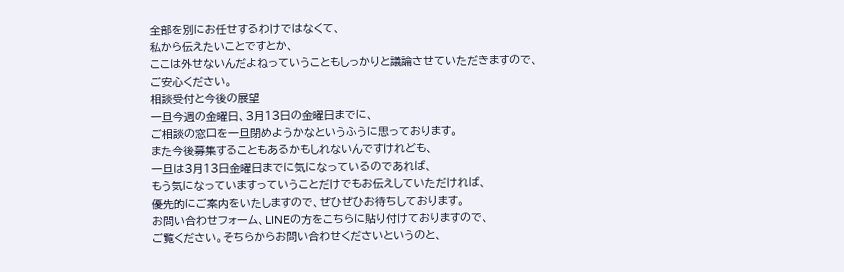全部を別にお任せするわけではなくて、
私から伝えたいことですとか、
ここは外せないんだよねっていうこともしっかりと議論させていただきますので、
ご安心ください。
相談受付と今後の展望
一旦今週の金曜日、3月13日の金曜日までに、
ご相談の窓口を一旦閉めようかなというふうに思っております。
また今後募集することもあるかもしれないんですけれども、
一旦は3月13日金曜日までに気になっているのであれば、
もう気になっていますっていうことだけでもお伝えしていただければ、
優先的にご案内をいたしますので、ぜひぜひお待ちしております。
お問い合わせフォーム、LINEの方をこちらに貼り付けておりますので、
ご覧ください。そちらからお問い合わせくださいというのと、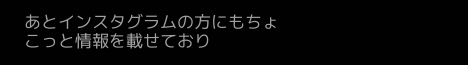あとインスタグラムの方にもちょこっと情報を載せており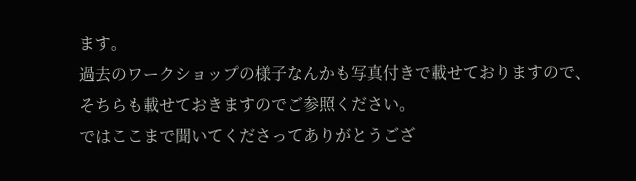ます。
過去のワークショップの様子なんかも写真付きで載せておりますので、
そちらも載せておきますのでご参照ください。
ではここまで聞いてくださってありがとうござ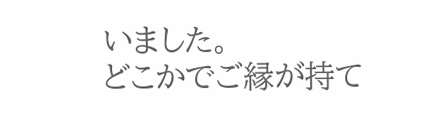いました。
どこかでご縁が持て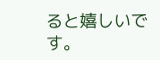ると嬉しいです。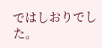ではしおりでした。